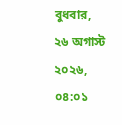বুধবার, ২৬ অগাস্ট ২০২৬, ০৪:০১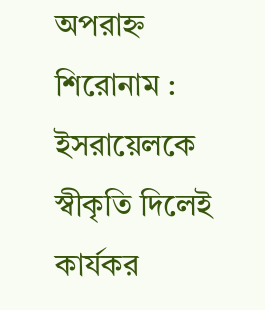অপরাহ্ন
শিরোনাম :
ইসরায়েলকে স্বীকৃতি দিলেই কার্যকর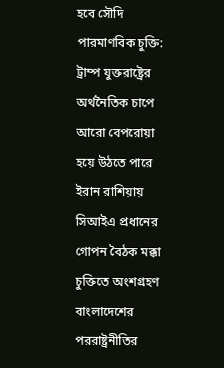হবে সৌদি পারমাণবিক চুক্তি: ট্রাম্প যুক্তরাষ্ট্রের অর্থনৈতিক চাপে আরো বেপরোয়া হয়ে উঠতে পারে ইরান রাশিয়ায় সিআইএ প্রধানের গোপন বৈঠক মক্কা চুক্তিতে অংশগ্রহণ বাংলাদেশের পররাষ্ট্রনীতির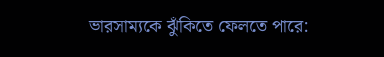ভারসাম্যকে ঝুঁকিতে ফেলতে পারে: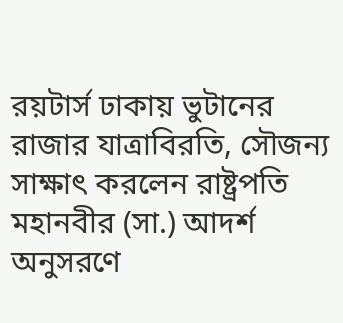রয়টার্স ঢাকায় ভুটানের রাজার যাত্রাবিরতি, সৌজন্য সাক্ষাৎ করলেন রাষ্ট্রপতি মহানবীর (সা.) আদর্শ অনুসরণে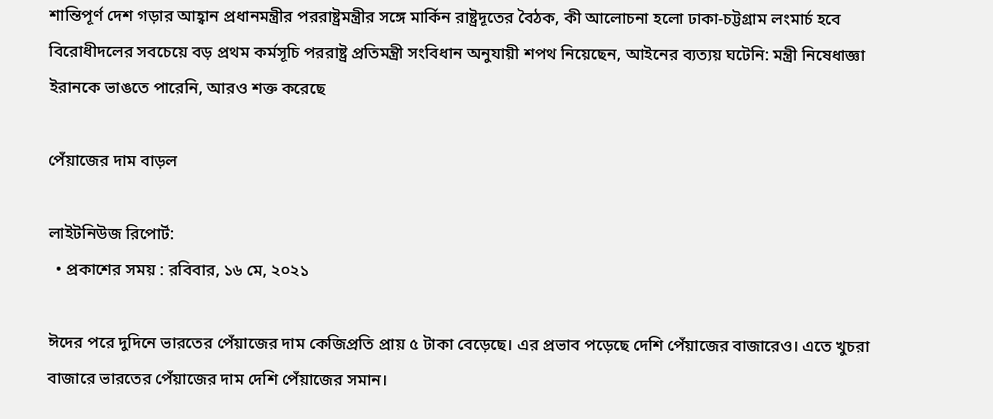শান্তিপূর্ণ দেশ গড়ার আহ্বান প্রধানমন্ত্রীর পররাষ্ট্রমন্ত্রীর সঙ্গে মার্কিন রাষ্ট্রদূতের বৈঠক, কী আলোচনা হলো ঢাকা-চট্টগ্রাম লংমার্চ হবে বিরোধীদলের সবচেয়ে বড় প্রথম কর্মসূচি পররাষ্ট্র প্রতিমন্ত্রী সংবিধান অনুযায়ী শপথ নিয়েছেন, আইনের ব্যত্যয় ঘটেনি: মন্ত্রী নিষেধাজ্ঞা ইরানকে ভাঙতে পারেনি, আরও শক্ত করেছে

পেঁয়াজের দাম বাড়ল

লাইটনিউজ রিপোর্ট:
  • প্রকাশের সময় : রবিবার, ১৬ মে, ২০২১

ঈদের পরে দুদিনে ভারতের পেঁয়াজের দাম কেজিপ্রতি প্রায় ৫ টাকা বেড়েছে। এর প্রভাব পড়েছে দেশি পেঁয়াজের বাজারেও। এতে খুচরা বাজারে ভারতের পেঁয়াজের দাম দেশি পেঁয়াজের সমান।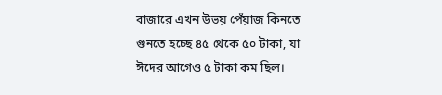বাজারে এখন উভয় পেঁয়াজ কিনতে গুনতে হচ্ছে ৪৫ থেকে ৫০ টাকা, যা ঈদের আগেও ৫ টাকা কম ছিল।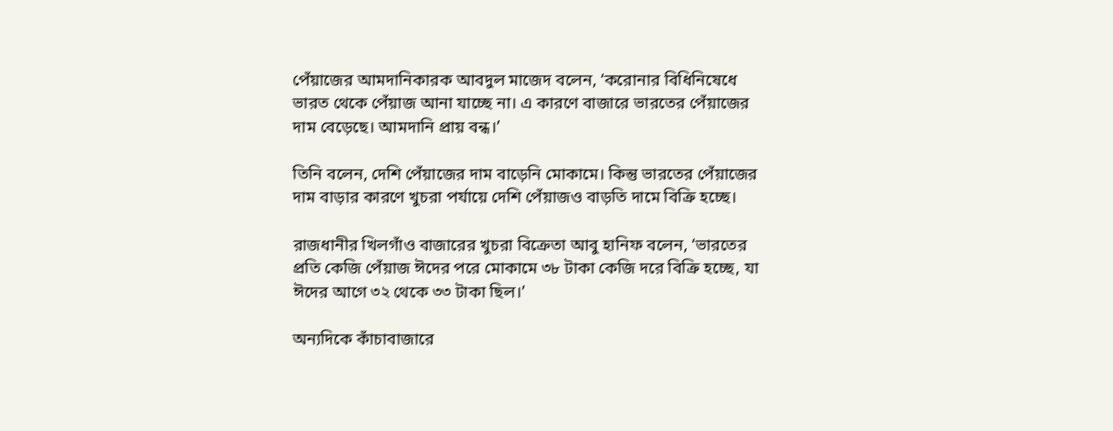পেঁয়াজের আমদানিকারক আবদুল মাজেদ বলেন, ‘করোনার বিধিনিষেধে ভারত থেকে পেঁয়াজ আনা যাচ্ছে না। এ কারণে বাজারে ভারতের পেঁয়াজের দাম বেড়েছে। আমদানি প্রায় বন্ধ।’

তিনি বলেন, দেশি পেঁয়াজের দাম বাড়েনি মোকামে। কিন্তু ভারতের পেঁয়াজের দাম বাড়ার কারণে খুচরা পর্যায়ে দেশি পেঁয়াজও বাড়তি দামে বিক্রি হচ্ছে।

রাজধানীর খিলগাঁও বাজারের খুচরা বিক্রেতা আবু হানিফ বলেন, ‘ভারতের প্রতি কেজি পেঁয়াজ ঈদের পরে মোকামে ৩৮ টাকা কেজি দরে বিক্রি হচ্ছে, যা ঈদের আগে ৩২ থেকে ৩৩ টাকা ছিল।’

অন্যদিকে কাঁচাবাজারে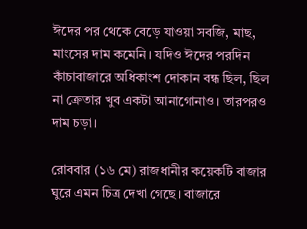ঈদের পর থেকে বেড়ে যাওয়া সবজি, মাছ, মাংসের দাম কমেনি। যদিও ঈদের পরদিন কাঁচাবাজারে অধিকাংশ দোকান বন্ধ ছিল, ছিল না ক্রেতার খুব একটা আনাগোনাও। তারপরও দাম চড়া।

রোববার (১৬ মে) রাজধানীর কয়েকটি বাজার ঘুরে এমন চিত্র দেখা গেছে। বাজারে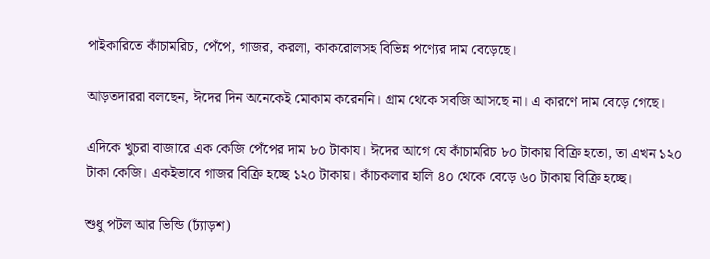পাইকারিতে কাঁচামরিচ, পেঁপে, গাজর, করলা, কাকরোলসহ বিভিন্ন পণ্যের দাম বেড়েছে।

আড়তদাররা বলছেন, ঈদের দিন অনেকেই মোকাম করেননি। গ্রাম থেকে সবজি আসছে না। এ কারণে দাম বেড়ে গেছে।

এদিকে খুচরা বাজারে এক কেজি পেঁপের দাম ৮০ টাকায। ঈদের আগে যে কাঁচামরিচ ৮০ টাকায় বিক্রি হতো, তা এখন ১২০ টাকা কেজি। একইভাবে গাজর বিক্রি হচ্ছে ১২০ টাকায়। কাঁচকলার হালি ৪০ থেকে বেড়ে ৬০ টাকায় বিক্রি হচ্ছে।

শুধু পটল আর ভিন্ডি (ঢ্যাঁড়শ)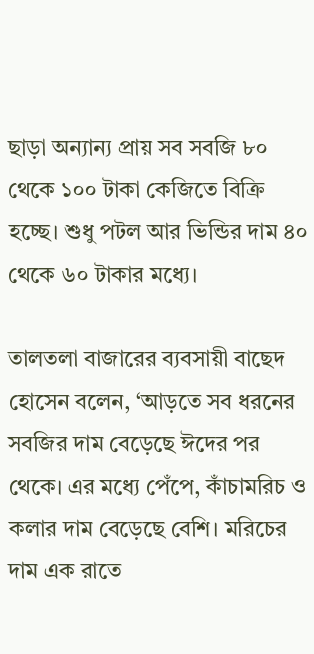ছাড়া অন্যান্য প্রায় সব সবজি ৮০ থেকে ১০০ টাকা কেজিতে বিক্রি হচ্ছে। শুধু পটল আর ভিন্ডির দাম ৪০ থেকে ৬০ টাকার মধ্যে।

তালতলা বাজারের ব্যবসায়ী বাছেদ হোসেন বলেন, ‘আড়তে সব ধরনের সবজির দাম বেড়েছে ঈদের পর থেকে। এর মধ্যে পেঁপে, কাঁচামরিচ ও কলার দাম বেড়েছে বেশি। মরিচের দাম এক রাতে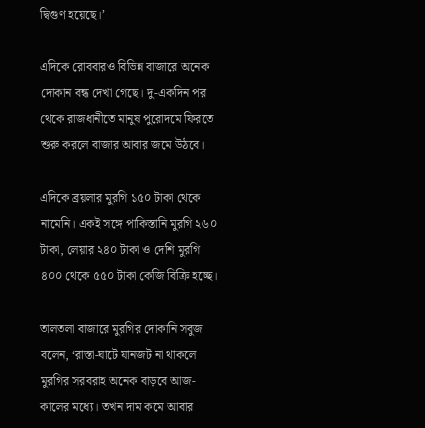দ্বিগুণ হয়েছে।’

এদিকে রোববারও বিভিন্ন বাজারে অনেক দোকান বন্ধ দেখা গেছে। দু-একদিন পর থেকে রাজধানীতে মানুষ পুরোদমে ফিরতে শুরু করলে বাজার আবার জমে উঠবে।

এদিকে ব্রয়লার মুরগি ১৫০ টাকা থেকে নামেনি। একই সঙ্গে পাকিস্তানি মুরগি ২৬০ টাকা, লেয়ার ২৪০ টাকা ও দেশি মুরগি ৪০০ থেকে ৫৫০ টাকা কেজি বিক্রি হচ্ছে।

তালতলা বাজারে মুরগির দোকানি সবুজ বলেন, ‘রাস্তা-ঘাটে যানজট না থাকলে মুরগির সরবরাহ অনেক বাড়বে আজ-কালের মধ্যে। তখন দাম কমে আবার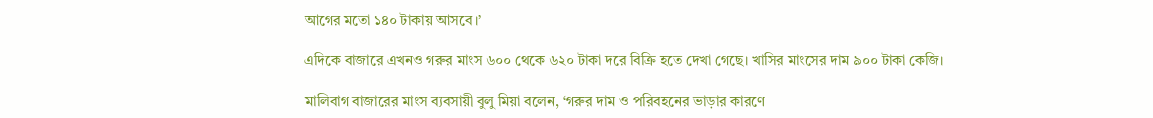আগের মতো ১৪০ টাকায় আসবে।’

এদিকে বাজারে এখনও গরুর মাংস ৬০০ থেকে ৬২০ টাকা দরে বিক্রি হতে দেখা গেছে। খাসির মাংসের দাম ৯০০ টাকা কেজি।

মালিবাগ বাজারের মাংস ব্যবসায়ী বুলু মিয়া বলেন, ‘গরুর দাম ও পরিবহনের ভাড়ার কারণে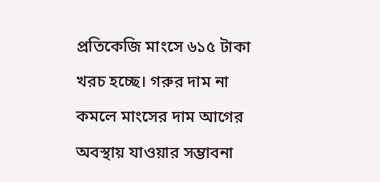প্রতিকেজি মাংসে ৬১৫ টাকা খরচ হচ্ছে। গরুর দাম না কমলে মাংসের দাম আগের অবস্থায় যাওয়ার সম্ভাবনা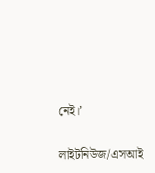নেই।’

লাইটনিউজ/এসআই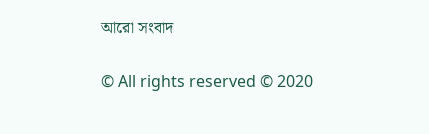আরো সংবাদ

© All rights reserved © 2020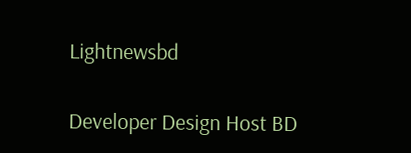Lightnewsbd

Developer Design Host BD